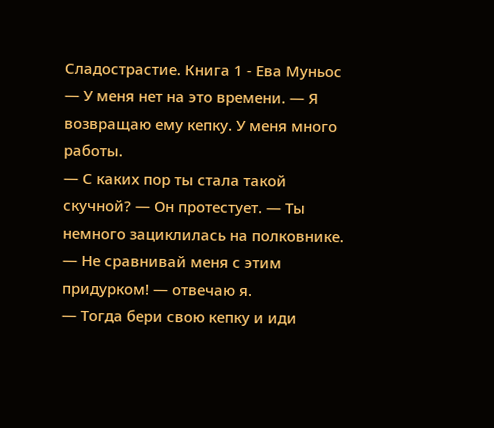Сладострастие. Книга 1 - Ева Муньос
— У меня нет на это времени. — Я возвращаю ему кепку. У меня много работы.
— С каких пор ты стала такой скучной? — Он протестует. — Ты немного зациклилась на полковнике.
— Не сравнивай меня с этим придурком! — отвечаю я.
— Тогда бери свою кепку и иди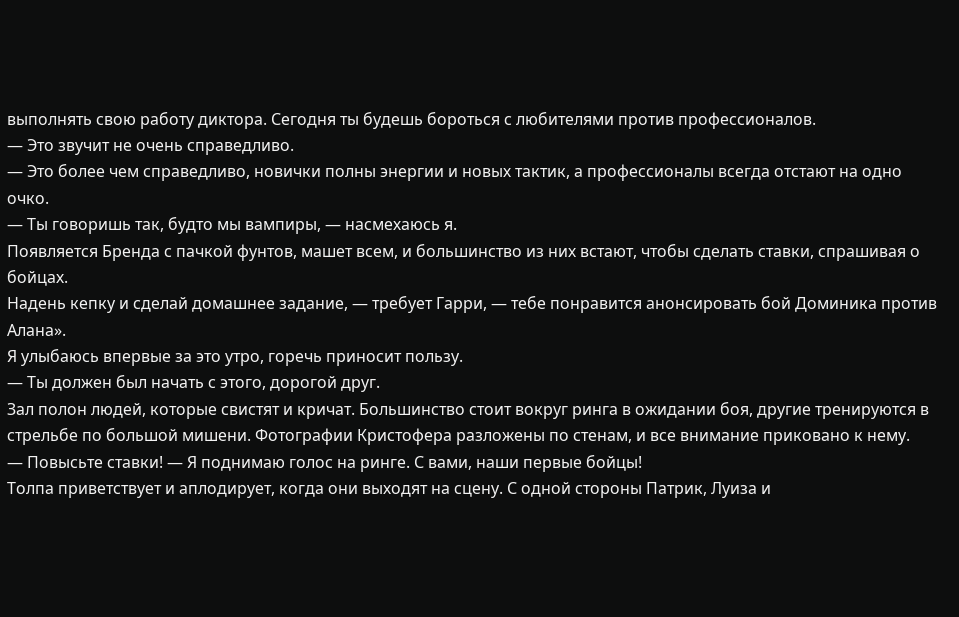выполнять свою работу диктора. Сегодня ты будешь бороться с любителями против профессионалов.
— Это звучит не очень справедливо.
— Это более чем справедливо, новички полны энергии и новых тактик, а профессионалы всегда отстают на одно очко.
— Ты говоришь так, будто мы вампиры, — насмехаюсь я.
Появляется Бренда с пачкой фунтов, машет всем, и большинство из них встают, чтобы сделать ставки, спрашивая о бойцах.
Надень кепку и сделай домашнее задание, — требует Гарри, — тебе понравится анонсировать бой Доминика против Алана».
Я улыбаюсь впервые за это утро, горечь приносит пользу.
— Ты должен был начать с этого, дорогой друг.
Зал полон людей, которые свистят и кричат. Большинство стоит вокруг ринга в ожидании боя, другие тренируются в стрельбе по большой мишени. Фотографии Кристофера разложены по стенам, и все внимание приковано к нему.
— Повысьте ставки! — Я поднимаю голос на ринге. С вами, наши первые бойцы!
Толпа приветствует и аплодирует, когда они выходят на сцену. С одной стороны Патрик, Луиза и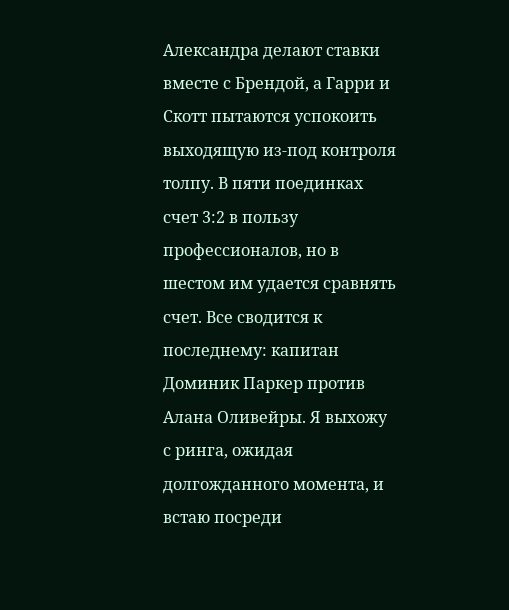Александра делают ставки вместе с Брендой, а Гарри и Скотт пытаются успокоить выходящую из-под контроля толпу. В пяти поединках счет 3:2 в пользу профессионалов, но в шестом им удается сравнять счет. Все сводится к последнему: капитан Доминик Паркер против Алана Оливейры. Я выхожу с ринга, ожидая долгожданного момента, и встаю посреди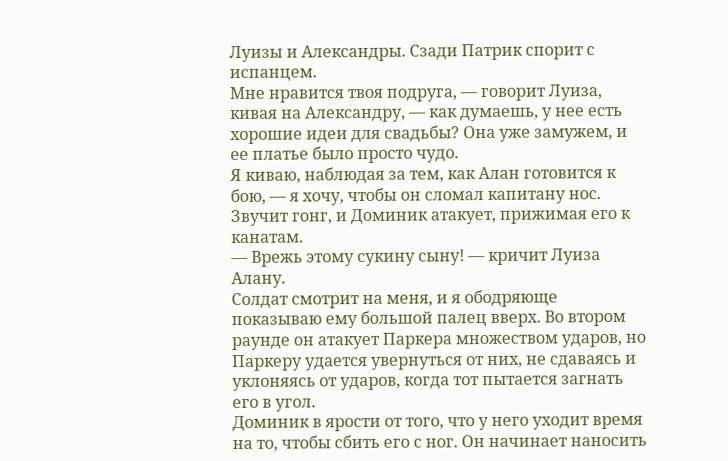Луизы и Александры. Сзади Патрик спорит с испанцем.
Мне нравится твоя подруга, — говорит Луиза, кивая на Александру, — как думаешь, у нее есть хорошие идеи для свадьбы? Она уже замужем, и ее платье было просто чудо.
Я киваю, наблюдая за тем, как Алан готовится к бою, — я хочу, чтобы он сломал капитану нос.
Звучит гонг, и Доминик атакует, прижимая его к канатам.
— Врежь этому сукину сыну! — кричит Луиза Алану.
Солдат смотрит на меня, и я ободряюще показываю ему большой палец вверх. Во втором раунде он атакует Паркера множеством ударов, но Паркеру удается увернуться от них, не сдаваясь и уклоняясь от ударов, когда тот пытается загнать его в угол.
Доминик в ярости от того, что у него уходит время на то, чтобы сбить его с ног. Он начинает наносить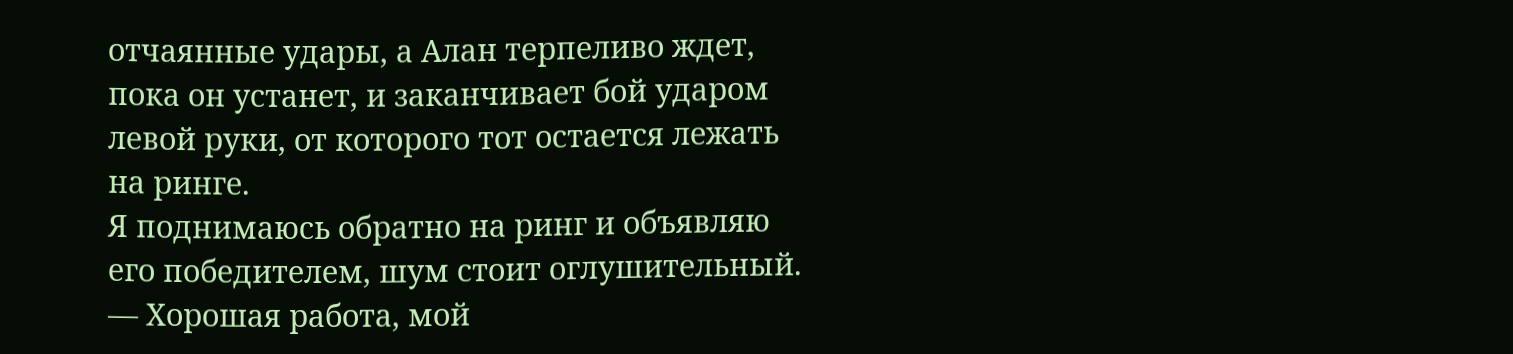отчаянные удары, а Алан терпеливо ждет, пока он устанет, и заканчивает бой ударом левой руки, от которого тот остается лежать на ринге.
Я поднимаюсь обратно на ринг и объявляю его победителем, шум стоит оглушительный.
— Хорошая работа, мой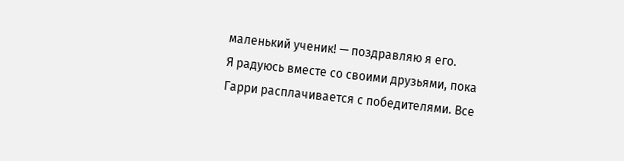маленький ученик! — поздравляю я его.
Я радуюсь вместе со своими друзьями, пока Гарри расплачивается с победителями. Все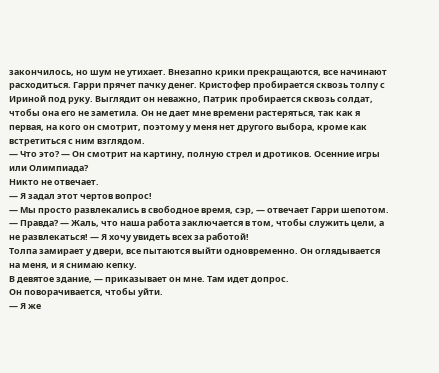закончилось, но шум не утихает. Внезапно крики прекращаются, все начинают расходиться. Гарри прячет пачку денег. Кристофер пробирается сквозь толпу с Ириной под руку. Выглядит он неважно, Патрик пробирается сквозь солдат, чтобы она его не заметила. Он не дает мне времени растеряться, так как я первая, на кого он смотрит, поэтому у меня нет другого выбора, кроме как встретиться с ним взглядом.
— Что это? — Он смотрит на картину, полную стрел и дротиков. Осенние игры или Олимпиада?
Никто не отвечает.
— Я задал этот чертов вопрос!
— Мы просто развлекались в свободное время, сэр, — отвечает Гарри шепотом.
— Правда? — Жаль, что наша работа заключается в том, чтобы служить цели, а не развлекаться! — Я хочу увидеть всех за работой!
Толпа замирает у двери, все пытаются выйти одновременно. Он оглядывается на меня, и я снимаю кепку.
В девятое здание, — приказывает он мне. Там идет допрос.
Он поворачивается, чтобы уйти.
— Я же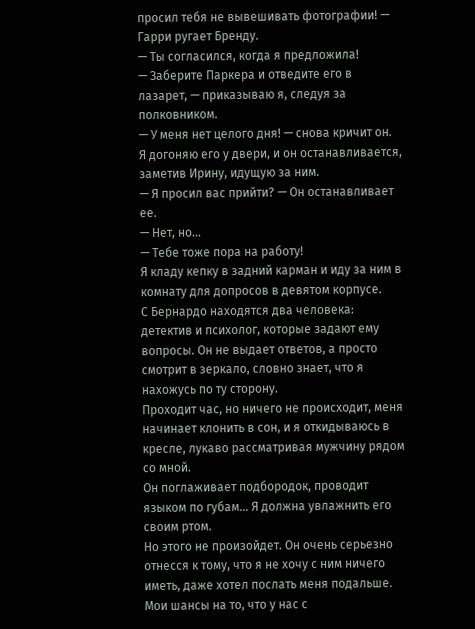просил тебя не вывешивать фотографии! — Гарри ругает Бренду.
— Ты согласился, когда я предложила!
— Заберите Паркера и отведите его в лазарет, — приказываю я, следуя за полковником.
— У меня нет целого дня! — снова кричит он.
Я догоняю его у двери, и он останавливается, заметив Ирину, идущую за ним.
— Я просил вас прийти? — Он останавливает ее.
— Нет, но...
— Тебе тоже пора на работу!
Я кладу кепку в задний карман и иду за ним в комнату для допросов в девятом корпусе.
С Бернардо находятся два человека: детектив и психолог, которые задают ему вопросы. Он не выдает ответов, а просто смотрит в зеркало, словно знает, что я нахожусь по ту сторону.
Проходит час, но ничего не происходит, меня начинает клонить в сон, и я откидываюсь в кресле, лукаво рассматривая мужчину рядом со мной.
Он поглаживает подбородок, проводит языком по губам... Я должна увлажнить его своим ртом.
Но этого не произойдет. Он очень серьезно отнесся к тому, что я не хочу с ним ничего иметь, даже хотел послать меня подальше. Мои шансы на то, что у нас с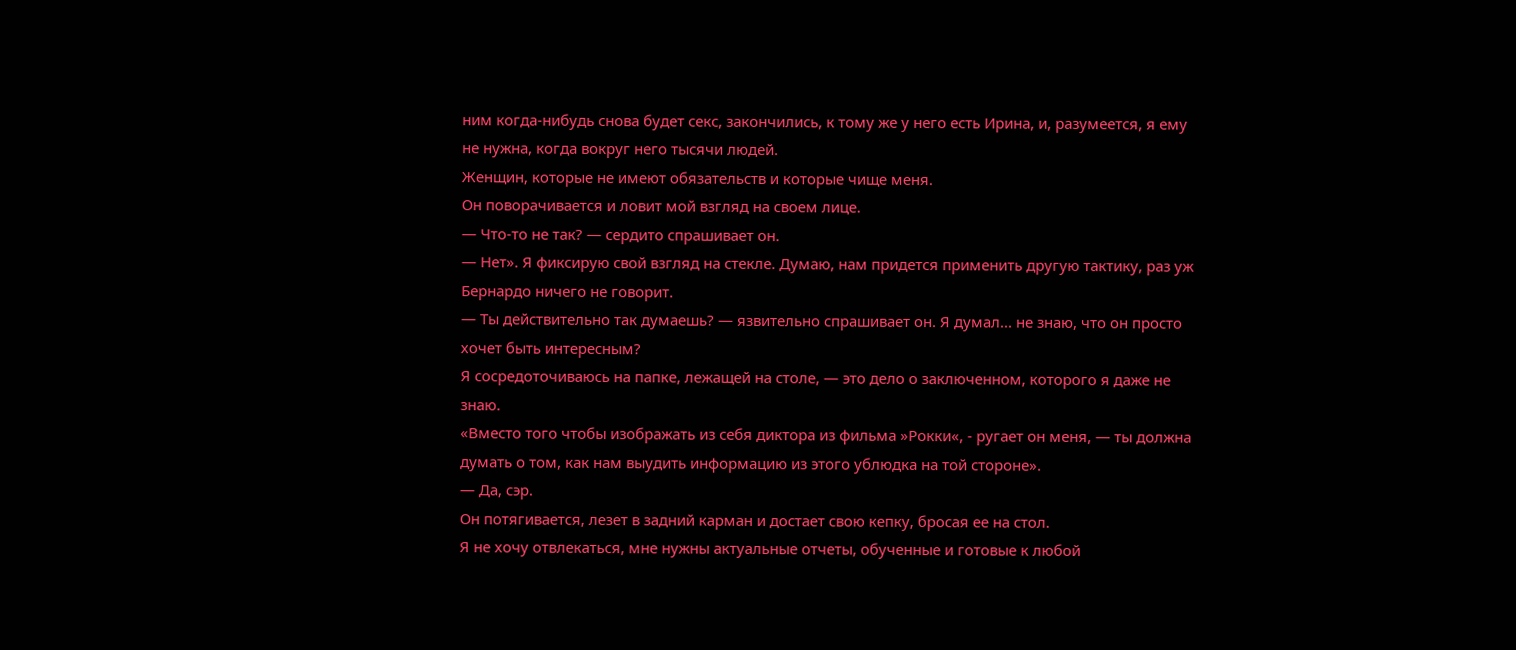ним когда-нибудь снова будет секс, закончились, к тому же у него есть Ирина, и, разумеется, я ему не нужна, когда вокруг него тысячи людей.
Женщин, которые не имеют обязательств и которые чище меня.
Он поворачивается и ловит мой взгляд на своем лице.
— Что-то не так? — сердито спрашивает он.
— Нет». Я фиксирую свой взгляд на стекле. Думаю, нам придется применить другую тактику, раз уж Бернардо ничего не говорит.
— Ты действительно так думаешь? — язвительно спрашивает он. Я думал... не знаю, что он просто хочет быть интересным?
Я сосредоточиваюсь на папке, лежащей на столе, — это дело о заключенном, которого я даже не знаю.
«Вместо того чтобы изображать из себя диктора из фильма »Рокки«, - ругает он меня, — ты должна думать о том, как нам выудить информацию из этого ублюдка на той стороне».
— Да, сэр.
Он потягивается, лезет в задний карман и достает свою кепку, бросая ее на стол.
Я не хочу отвлекаться, мне нужны актуальные отчеты, обученные и готовые к любой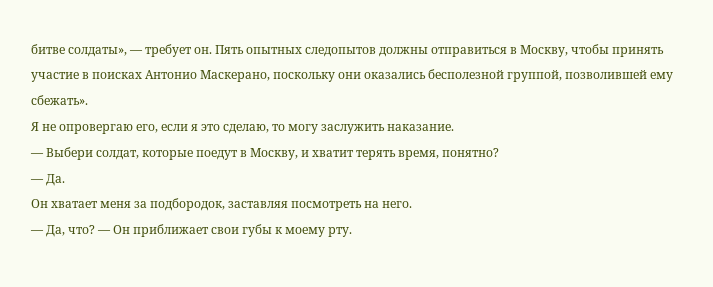битве солдаты», — требует он. Пять опытных следопытов должны отправиться в Москву, чтобы принять участие в поисках Антонио Маскерано, поскольку они оказались бесполезной группой, позволившей ему сбежать».
Я не опровергаю его, если я это сделаю, то могу заслужить наказание.
— Выбери солдат, которые поедут в Москву, и хватит терять время, понятно?
— Да.
Он хватает меня за подбородок, заставляя посмотреть на него.
— Да, что? — Он приближает свои губы к моему рту.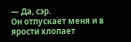— Да, сэр.
Он отпускает меня и в ярости хлопает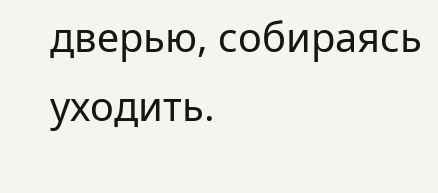дверью, собираясь уходить.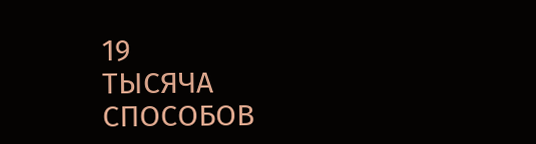19
ТЫСЯЧА СПОСОБОВ